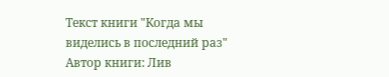Текст книги "Когда мы виделись в последний раз"
Автор книги: Лив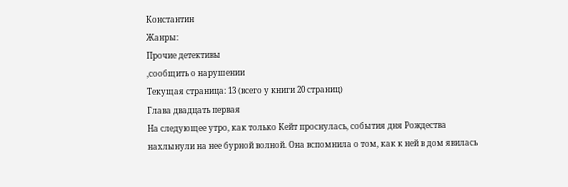Константин
Жанры:
Прочие детективы
,сообщить о нарушении
Текущая страница: 13 (всего у книги 20 страниц)
Глава двадцать первая
На следующее утро, как только Кейт проснулась, события дня Рождества нахлынули на нее бурной волной. Она вспомнила о том, как к ней в дом явилась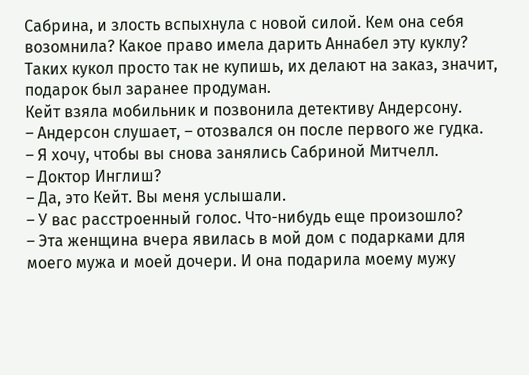Сабрина, и злость вспыхнула с новой силой. Кем она себя возомнила? Какое право имела дарить Аннабел эту куклу? Таких кукол просто так не купишь, их делают на заказ, значит, подарок был заранее продуман.
Кейт взяла мобильник и позвонила детективу Андерсону.
– Андерсон слушает, – отозвался он после первого же гудка.
– Я хочу, чтобы вы снова занялись Сабриной Митчелл.
– Доктор Инглиш?
– Да, это Кейт. Вы меня услышали.
– У вас расстроенный голос. Что-нибудь еще произошло?
– Эта женщина вчера явилась в мой дом с подарками для моего мужа и моей дочери. И она подарила моему мужу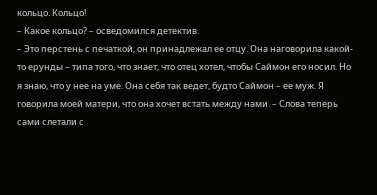кольцо. Кольцо!
– Какое кольцо? – осведомился детектив.
– Это перстень с печаткой, он принадлежал ее отцу. Она наговорила какой-то ерунды – типа того, что знает, что отец хотел, чтобы Саймон его носил. Но я знаю, что у нее на уме. Она себя так ведет, будто Саймон – ее муж. Я говорила моей матери, что она хочет встать между нами. – Слова теперь сами слетали с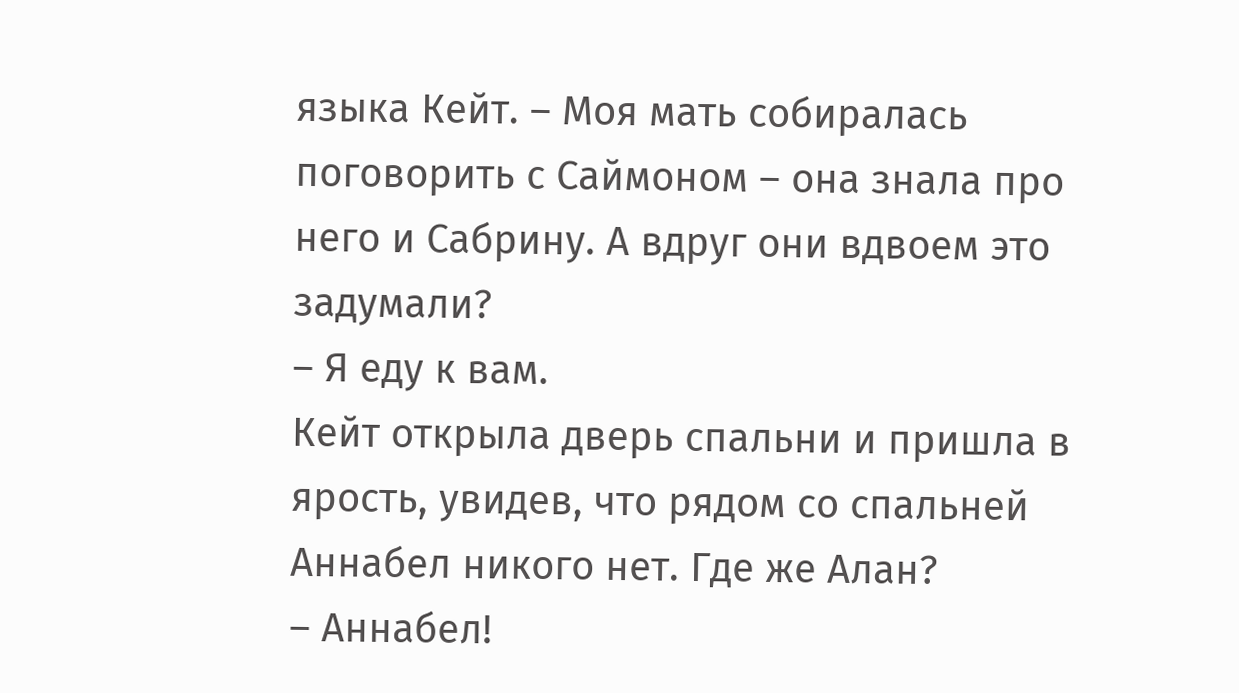языка Кейт. – Моя мать собиралась поговорить с Саймоном – она знала про него и Сабрину. А вдруг они вдвоем это задумали?
– Я еду к вам.
Кейт открыла дверь спальни и пришла в ярость, увидев, что рядом со спальней Аннабел никого нет. Где же Алан?
– Аннабел!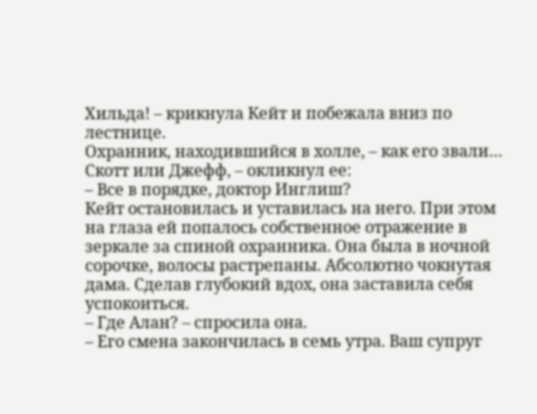Хильда! – крикнула Кейт и побежала вниз по лестнице.
Охранник, находившийся в холле, – как его звали… Скотт или Джефф, – окликнул ее:
– Все в порядке, доктор Инглиш?
Кейт остановилась и уставилась на него. При этом на глаза ей попалось собственное отражение в зеркале за спиной охранника. Она была в ночной сорочке, волосы растрепаны. Абсолютно чокнутая дама. Сделав глубокий вдох, она заставила себя успокоиться.
– Где Алан? – спросила она.
– Его смена закончилась в семь утра. Ваш супруг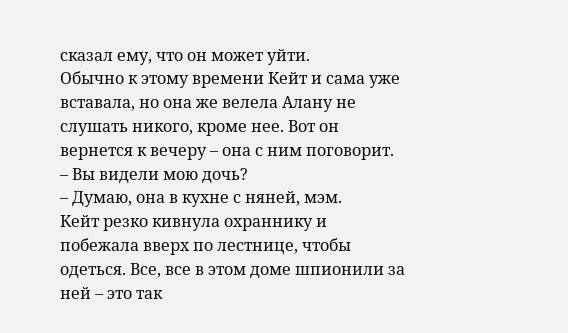сказал ему, что он может уйти.
Обычно к этому времени Кейт и сама уже вставала, но она же велела Алану не слушать никого, кроме нее. Вот он вернется к вечеру – она с ним поговорит.
– Вы видели мою дочь?
– Думаю, она в кухне с няней, мэм.
Кейт резко кивнула охраннику и побежала вверх по лестнице, чтобы одеться. Все, все в этом доме шпионили за ней – это так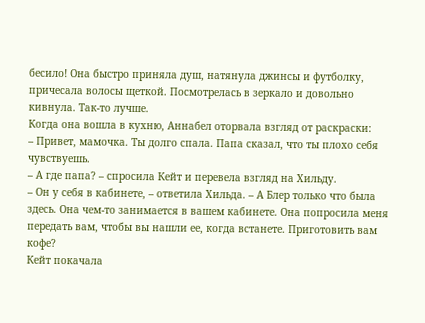бесило! Она быстро приняла душ, натянула джинсы и футболку, причесала волосы щеткой. Посмотрелась в зеркало и довольно кивнула. Так-то лучше.
Когда она вошла в кухню, Аннабел оторвала взгляд от раскраски:
– Привет, мамочка. Ты долго спала. Папа сказал, что ты плохо себя чувствуешь.
– А где папа? – спросила Кейт и перевела взгляд на Хильду.
– Он у себя в кабинете, – ответила Хильда. – А Блер только что была здесь. Она чем-то занимается в вашем кабинете. Она попросила меня передать вам, чтобы вы нашли ее, когда встанете. Приготовить вам кофе?
Кейт покачала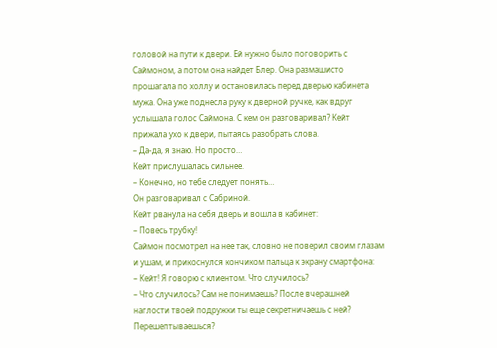головой на пути к двери. Ей нужно было поговорить с Саймоном, а потом она найдет Блер. Она размашисто прошагала по холлу и остановилась перед дверью кабинета мужа. Она уже поднесла руку к дверной ручке, как вдруг услышала голос Саймона. С кем он разговаривал? Кейт прижала ухо к двери, пытаясь разобрать слова.
– Да-да, я знаю. Но просто…
Кейт прислушалась сильнее.
– Конечно, но тебе следует понять…
Он разговаривал с Сабриной.
Кейт рванула на себя дверь и вошла в кабинет:
– Повесь трубку!
Саймон посмотрел на нее так, словно не поверил своим глазам и ушам, и прикоснулся кончиком пальца к экрану смартфона:
– Кейт! Я говорю с клиентом. Что случилось?
– Что случилось? Сам не понимаешь? После вчерашней наглости твоей подружки ты еще секретничаешь с ней? Перешептываешься?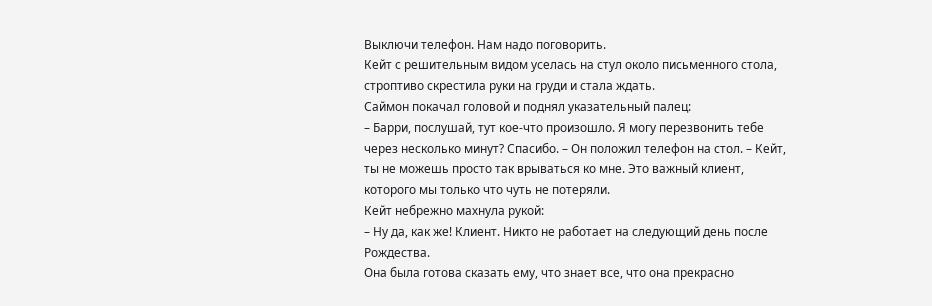Выключи телефон. Нам надо поговорить.
Кейт с решительным видом уселась на стул около письменного стола, строптиво скрестила руки на груди и стала ждать.
Саймон покачал головой и поднял указательный палец:
– Барри, послушай, тут кое-что произошло. Я могу перезвонить тебе через несколько минут? Спасибо. – Он положил телефон на стол. – Кейт, ты не можешь просто так врываться ко мне. Это важный клиент, которого мы только что чуть не потеряли.
Кейт небрежно махнула рукой:
– Ну да, как же! Клиент. Никто не работает на следующий день после Рождества.
Она была готова сказать ему, что знает все, что она прекрасно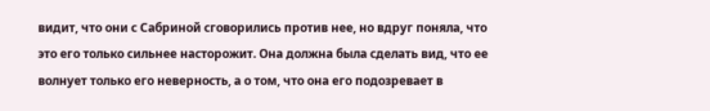видит, что они с Сабриной сговорились против нее, но вдруг поняла, что это его только сильнее насторожит. Она должна была сделать вид, что ее волнует только его неверность, а о том, что она его подозревает в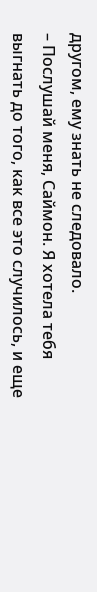другом, ему знать не следовало.
– Послушай меня, Саймон. Я хотела тебя выгнать до того, как все это случилось, и еще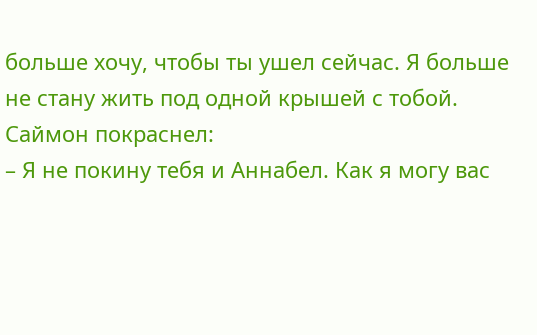больше хочу, чтобы ты ушел сейчас. Я больше не стану жить под одной крышей с тобой.
Саймон покраснел:
– Я не покину тебя и Аннабел. Как я могу вас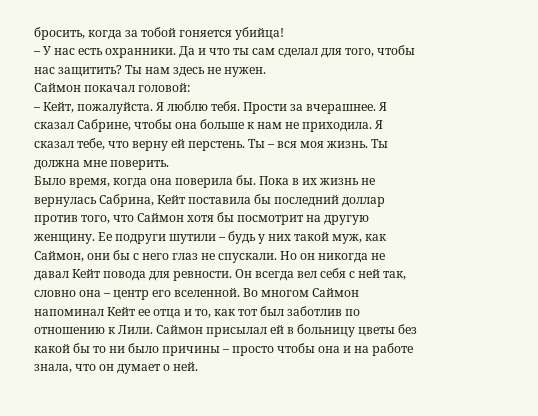бросить, когда за тобой гоняется убийца!
– У нас есть охранники. Да и что ты сам сделал для того, чтобы нас защитить? Ты нам здесь не нужен.
Саймон покачал головой:
– Кейт, пожалуйста. Я люблю тебя. Прости за вчерашнее. Я сказал Сабрине, чтобы она больше к нам не приходила. Я сказал тебе, что верну ей перстень. Ты – вся моя жизнь. Ты должна мне поверить.
Было время, когда она поверила бы. Пока в их жизнь не вернулась Сабрина, Кейт поставила бы последний доллар против того, что Саймон хотя бы посмотрит на другую женщину. Ее подруги шутили – будь у них такой муж, как Саймон, они бы с него глаз не спускали. Но он никогда не давал Кейт повода для ревности. Он всегда вел себя с ней так, словно она – центр его вселенной. Во многом Саймон напоминал Кейт ее отца и то, как тот был заботлив по отношению к Лили. Саймон присылал ей в больницу цветы без какой бы то ни было причины – просто чтобы она и на работе знала, что он думает о ней.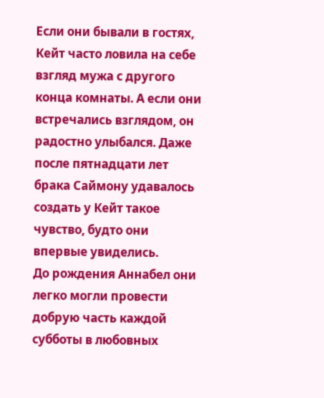Если они бывали в гостях, Кейт часто ловила на себе взгляд мужа с другого конца комнаты. А если они встречались взглядом, он радостно улыбался. Даже после пятнадцати лет брака Саймону удавалось создать у Кейт такое чувство, будто они впервые увиделись.
До рождения Аннабел они легко могли провести добрую часть каждой субботы в любовных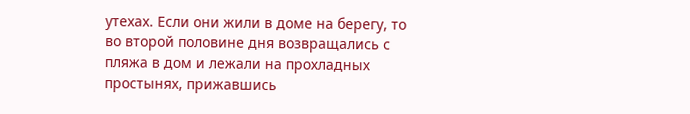утехах. Если они жили в доме на берегу, то во второй половине дня возвращались с пляжа в дом и лежали на прохладных простынях, прижавшись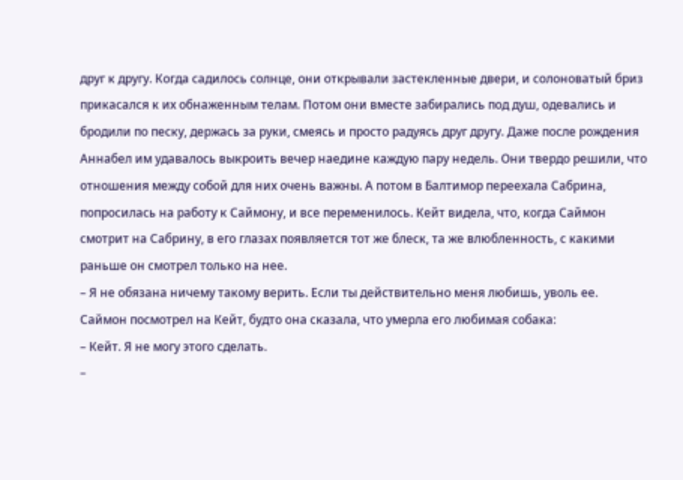друг к другу. Когда садилось солнце, они открывали застекленные двери, и солоноватый бриз прикасался к их обнаженным телам. Потом они вместе забирались под душ, одевались и бродили по песку, держась за руки, смеясь и просто радуясь друг другу. Даже после рождения Аннабел им удавалось выкроить вечер наедине каждую пару недель. Они твердо решили, что отношения между собой для них очень важны. А потом в Балтимор переехала Сабрина, попросилась на работу к Саймону, и все переменилось. Кейт видела, что, когда Саймон смотрит на Сабрину, в его глазах появляется тот же блеск, та же влюбленность, с какими раньше он смотрел только на нее.
– Я не обязана ничему такому верить. Если ты действительно меня любишь, уволь ее.
Саймон посмотрел на Кейт, будто она сказала, что умерла его любимая собака:
– Кейт. Я не могу этого сделать.
–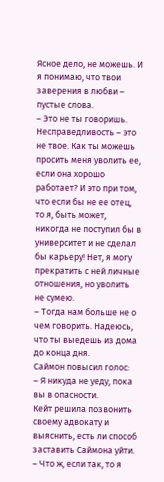Ясное дело, не можешь. И я понимаю, что твои заверения в любви – пустые слова.
– Это не ты говоришь. Несправедливость – это не твое. Как ты можешь просить меня уволить ее, если она хорошо работает? И это при том, что если бы не ее отец, то я, быть может, никогда не поступил бы в университет и не сделал бы карьеру! Нет, я могу прекратить с ней личные отношения, но уволить не сумею.
– Тогда нам больше не о чем говорить. Надеюсь, что ты выедешь из дома до конца дня.
Саймон повысил голос:
– Я никуда не уеду, пока вы в опасности.
Кейт решила позвонить своему адвокату и выяснить, есть ли способ заставить Саймона уйти.
– Что ж, если так, то я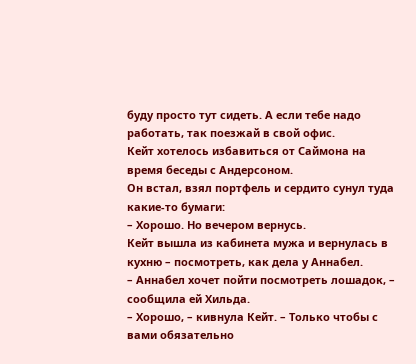буду просто тут сидеть. А если тебе надо работать, так поезжай в свой офис.
Кейт хотелось избавиться от Саймона на время беседы с Андерсоном.
Он встал, взял портфель и сердито сунул туда какие-то бумаги:
– Хорошо. Но вечером вернусь.
Кейт вышла из кабинета мужа и вернулась в кухню – посмотреть, как дела у Аннабел.
– Аннабел хочет пойти посмотреть лошадок, – сообщила ей Хильда.
– Хорошо, – кивнула Кейт. – Только чтобы с вами обязательно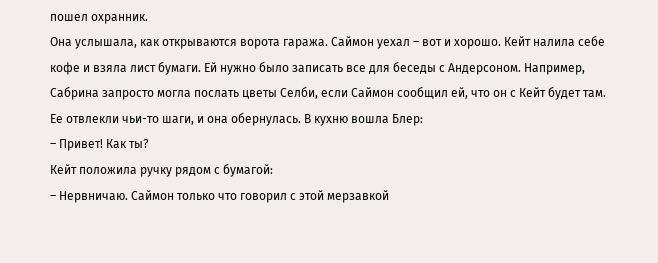пошел охранник.
Она услышала, как открываются ворота гаража. Саймон уехал – вот и хорошо. Кейт налила себе кофе и взяла лист бумаги. Ей нужно было записать все для беседы с Андерсоном. Например, Сабрина запросто могла послать цветы Селби, если Саймон сообщил ей, что он с Кейт будет там.
Ее отвлекли чьи-то шаги, и она обернулась. В кухню вошла Блер:
– Привет! Как ты?
Кейт положила ручку рядом с бумагой:
– Нервничаю. Саймон только что говорил с этой мерзавкой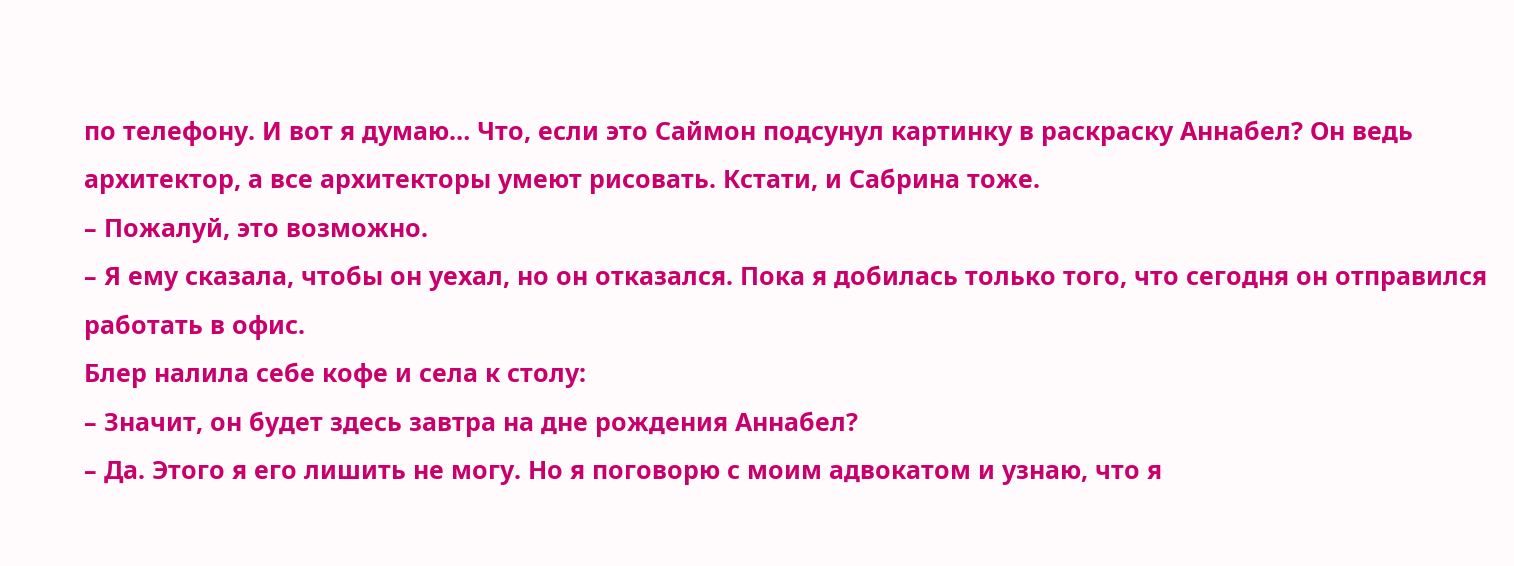по телефону. И вот я думаю… Что, если это Саймон подсунул картинку в раскраску Аннабел? Он ведь архитектор, а все архитекторы умеют рисовать. Кстати, и Сабрина тоже.
– Пожалуй, это возможно.
– Я ему сказала, чтобы он уехал, но он отказался. Пока я добилась только того, что сегодня он отправился работать в офис.
Блер налила себе кофе и села к столу:
– Значит, он будет здесь завтра на дне рождения Аннабел?
– Да. Этого я его лишить не могу. Но я поговорю с моим адвокатом и узнаю, что я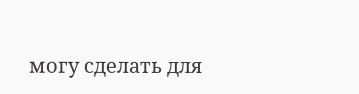могу сделать для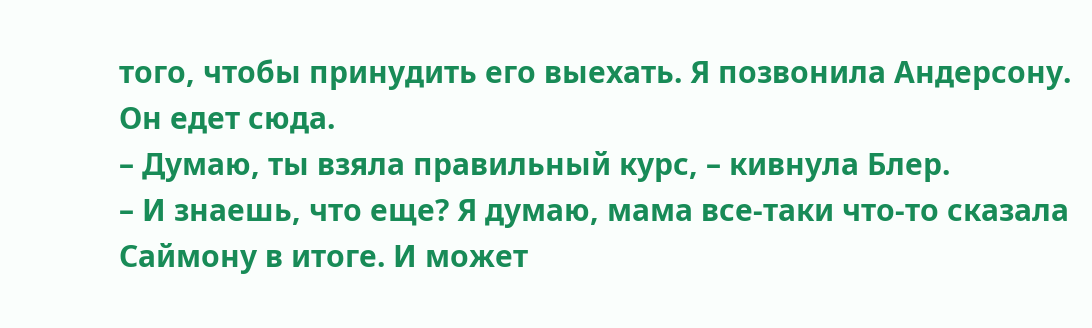того, чтобы принудить его выехать. Я позвонила Андерсону. Он едет сюда.
– Думаю, ты взяла правильный курс, – кивнула Блер.
– И знаешь, что еще? Я думаю, мама все-таки что-то сказала Саймону в итоге. И может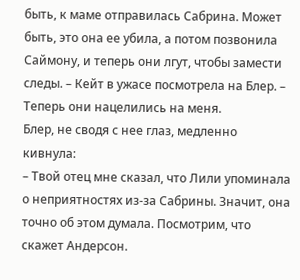быть, к маме отправилась Сабрина. Может быть, это она ее убила, а потом позвонила Саймону, и теперь они лгут, чтобы замести следы. – Кейт в ужасе посмотрела на Блер. – Теперь они нацелились на меня.
Блер, не сводя с нее глаз, медленно кивнула:
– Твой отец мне сказал, что Лили упоминала о неприятностях из-за Сабрины. Значит, она точно об этом думала. Посмотрим, что скажет Андерсон.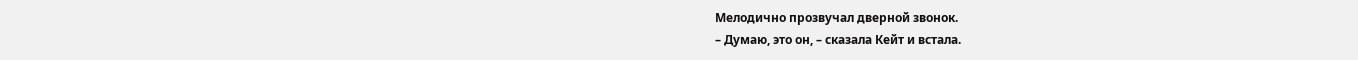Мелодично прозвучал дверной звонок.
– Думаю, это он, – сказала Кейт и встала.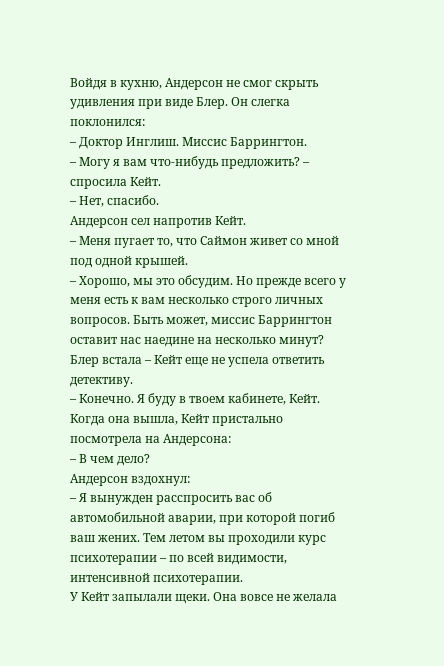Войдя в кухню, Андерсон не смог скрыть удивления при виде Блер. Он слегка поклонился:
– Доктор Инглиш. Миссис Баррингтон.
– Могу я вам что-нибудь предложить? – спросила Кейт.
– Нет, спасибо.
Андерсон сел напротив Кейт.
– Меня пугает то, что Саймон живет со мной под одной крышей.
– Хорошо, мы это обсудим. Но прежде всего у меня есть к вам несколько строго личных вопросов. Быть может, миссис Баррингтон оставит нас наедине на несколько минут?
Блер встала – Кейт еще не успела ответить детективу.
– Конечно. Я буду в твоем кабинете, Кейт.
Когда она вышла, Кейт пристально посмотрела на Андерсона:
– В чем дело?
Андерсон вздохнул:
– Я вынужден расспросить вас об автомобильной аварии, при которой погиб ваш жених. Тем летом вы проходили курс психотерапии – по всей видимости, интенсивной психотерапии.
У Кейт запылали щеки. Она вовсе не желала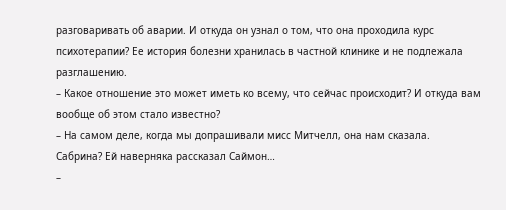разговаривать об аварии. И откуда он узнал о том, что она проходила курс психотерапии? Ее история болезни хранилась в частной клинике и не подлежала разглашению.
– Какое отношение это может иметь ко всему, что сейчас происходит? И откуда вам вообще об этом стало известно?
– На самом деле, когда мы допрашивали мисс Митчелл, она нам сказала.
Сабрина? Ей наверняка рассказал Саймон…
–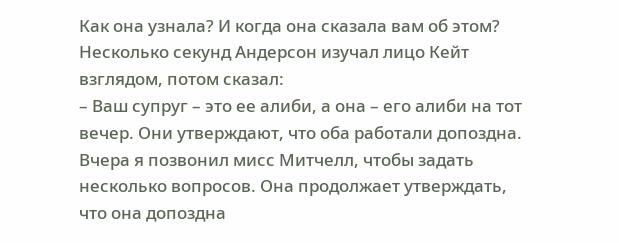Как она узнала? И когда она сказала вам об этом?
Несколько секунд Андерсон изучал лицо Кейт взглядом, потом сказал:
– Ваш супруг – это ее алиби, а она – его алиби на тот вечер. Они утверждают, что оба работали допоздна. Вчера я позвонил мисс Митчелл, чтобы задать несколько вопросов. Она продолжает утверждать, что она допоздна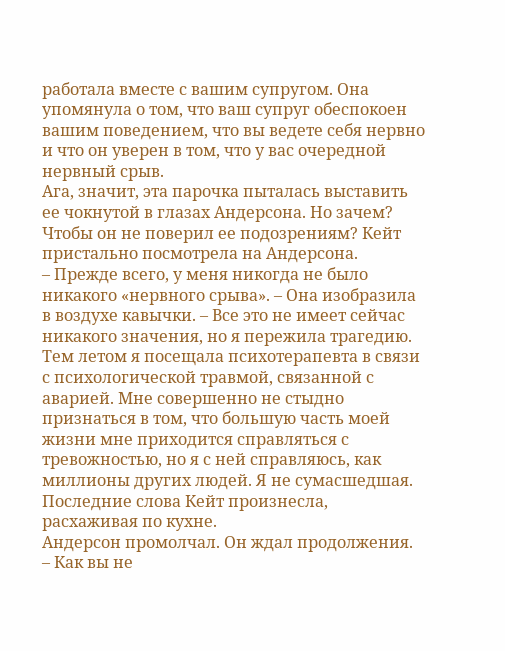работала вместе с вашим супругом. Она упомянула о том, что ваш супруг обеспокоен вашим поведением, что вы ведете себя нервно и что он уверен в том, что у вас очередной нервный срыв.
Ага, значит, эта парочка пыталась выставить ее чокнутой в глазах Андерсона. Но зачем? Чтобы он не поверил ее подозрениям? Кейт пристально посмотрела на Андерсона.
– Прежде всего, у меня никогда не было никакого «нервного срыва». – Она изобразила в воздухе кавычки. – Все это не имеет сейчас никакого значения, но я пережила трагедию. Тем летом я посещала психотерапевта в связи с психологической травмой, связанной с аварией. Мне совершенно не стыдно признаться в том, что большую часть моей жизни мне приходится справляться с тревожностью, но я с ней справляюсь, как миллионы других людей. Я не сумасшедшая.
Последние слова Кейт произнесла, расхаживая по кухне.
Андерсон промолчал. Он ждал продолжения.
– Как вы не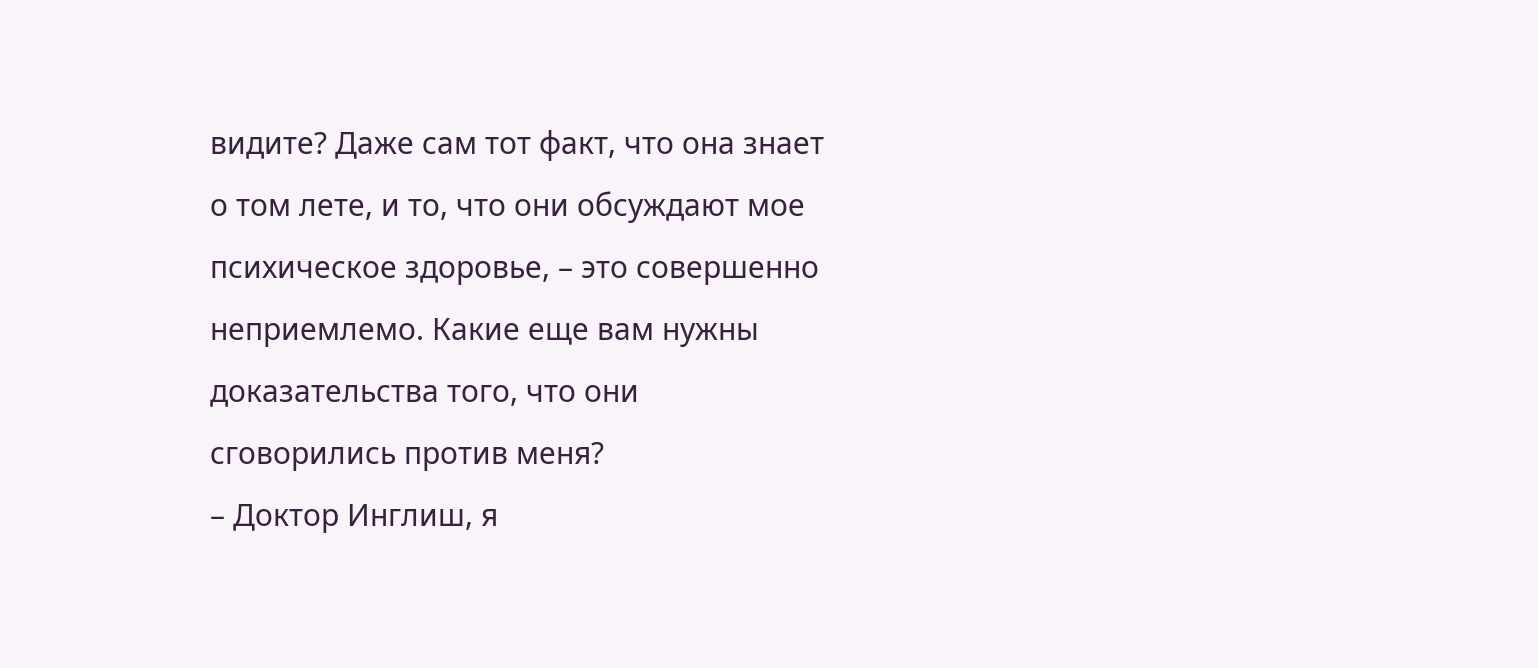видите? Даже сам тот факт, что она знает о том лете, и то, что они обсуждают мое психическое здоровье, – это совершенно неприемлемо. Какие еще вам нужны доказательства того, что они сговорились против меня?
– Доктор Инглиш, я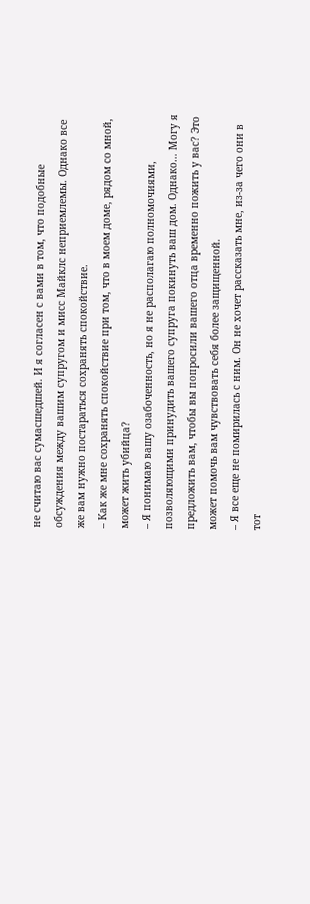не считаю вас сумасшедшей. И я согласен с вами в том, что подобные обсуждения между вашим супругом и мисс Майклс неприемлемы. Однако все же вам нужно постараться сохранять спокойствие.
– Как же мне сохранять спокойствие при том, что в моем доме, рядом со мной, может жить убийца?
– Я понимаю вашу озабоченность, но я не располагаю полномочиями, позволяющими принудить вашего супруга покинуть ваш дом. Однако… Могу я предложить вам, чтобы вы попросили вашего отца временно пожить у вас? Это может помочь вам чувствовать себя более защищенной.
– Я все еще не помирилась с ним. Он не хочет рассказать мне, из-за чего они в тот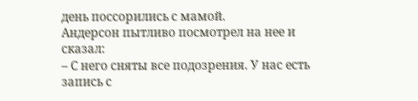день поссорились с мамой.
Андерсон пытливо посмотрел на нее и сказал:
– С него сняты все подозрения. У нас есть запись с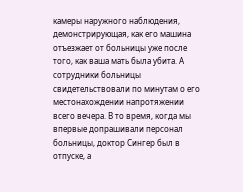камеры наружного наблюдения, демонстрирующая, как его машина отъезжает от больницы уже после того, как ваша мать была убита. А сотрудники больницы свидетельствовали по минутам о его местонахождении напротяжении всего вечера. В то время, когда мы впервые допрашивали персонал больницы, доктор Сингер был в отпуске, а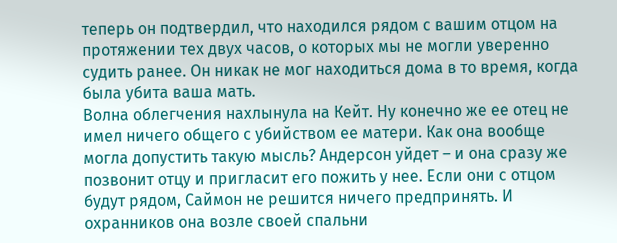теперь он подтвердил, что находился рядом с вашим отцом на протяжении тех двух часов, о которых мы не могли уверенно судить ранее. Он никак не мог находиться дома в то время, когда была убита ваша мать.
Волна облегчения нахлынула на Кейт. Ну конечно же ее отец не имел ничего общего с убийством ее матери. Как она вообще могла допустить такую мысль? Андерсон уйдет – и она сразу же позвонит отцу и пригласит его пожить у нее. Если они с отцом будут рядом, Саймон не решится ничего предпринять. И охранников она возле своей спальни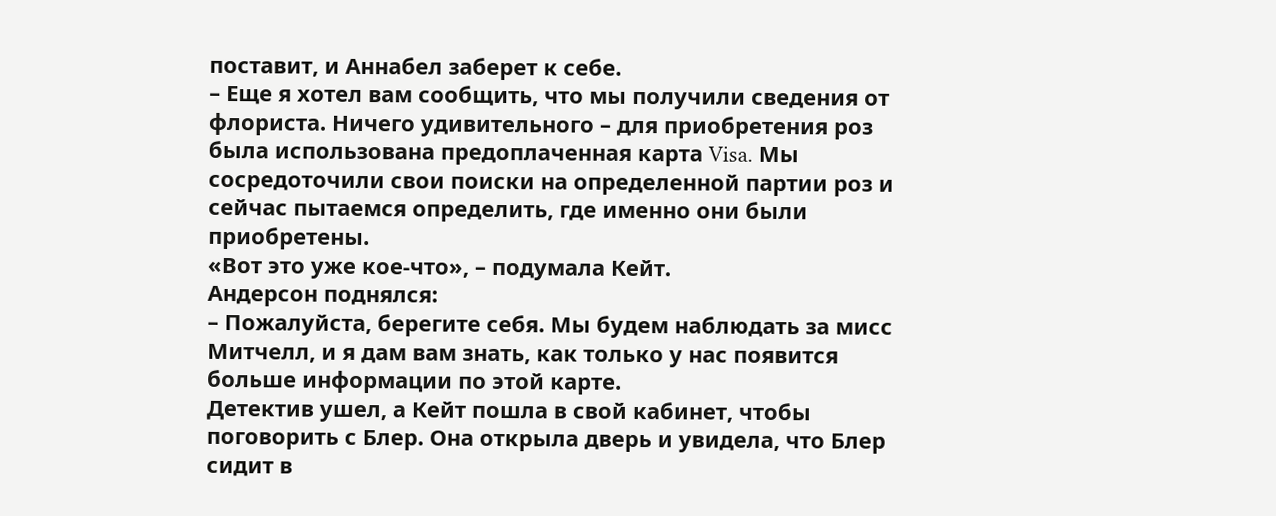поставит, и Аннабел заберет к себе.
– Еще я хотел вам сообщить, что мы получили сведения от флориста. Ничего удивительного – для приобретения роз была использована предоплаченная карта Visa. Мы сосредоточили свои поиски на определенной партии роз и сейчас пытаемся определить, где именно они были приобретены.
«Вот это уже кое-что», – подумала Кейт.
Андерсон поднялся:
– Пожалуйста, берегите себя. Мы будем наблюдать за мисс Митчелл, и я дам вам знать, как только у нас появится больше информации по этой карте.
Детектив ушел, а Кейт пошла в свой кабинет, чтобы поговорить с Блер. Она открыла дверь и увидела, что Блер сидит в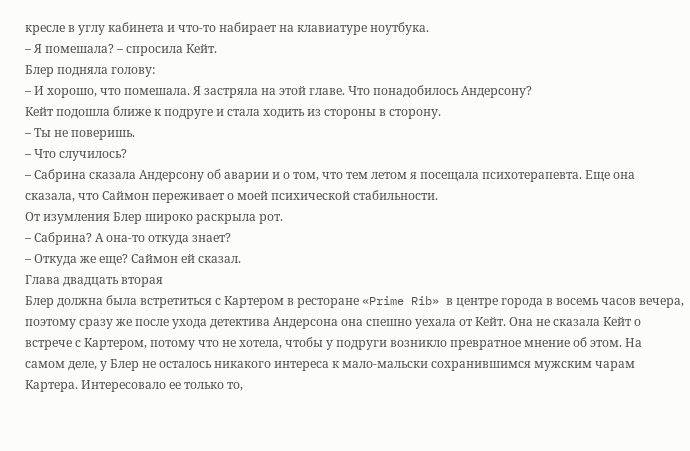кресле в углу кабинета и что-то набирает на клавиатуре ноутбука.
– Я помешала? – спросила Кейт.
Блер подняла голову:
– И хорошо, что помешала. Я застряла на этой главе. Что понадобилось Андерсону?
Кейт подошла ближе к подруге и стала ходить из стороны в сторону.
– Ты не поверишь.
– Что случилось?
– Сабрина сказала Андерсону об аварии и о том, что тем летом я посещала психотерапевта. Еще она сказала, что Саймон переживает о моей психической стабильности.
От изумления Блер широко раскрыла рот.
– Сабрина? А она-то откуда знает?
– Откуда же еще? Саймон ей сказал.
Глава двадцать вторая
Блер должна была встретиться с Картером в ресторане «Prime Rib» в центре города в восемь часов вечера, поэтому сразу же после ухода детектива Андерсона она спешно уехала от Кейт. Она не сказала Кейт о встрече с Картером, потому что не хотела, чтобы у подруги возникло превратное мнение об этом. На самом деле, у Блер не осталось никакого интереса к мало-мальски сохранившимся мужским чарам Картера. Интересовало ее только то,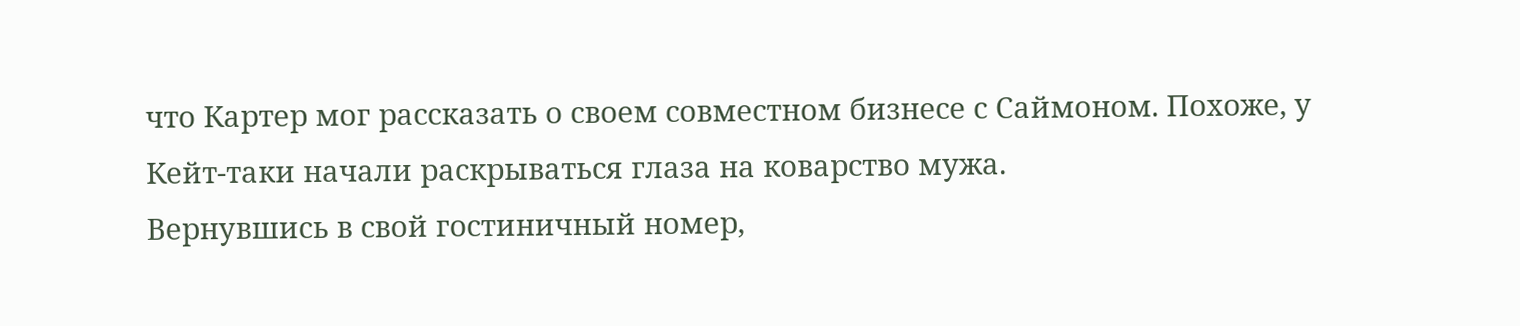что Картер мог рассказать о своем совместном бизнесе с Саймоном. Похоже, у Кейт-таки начали раскрываться глаза на коварство мужа.
Вернувшись в свой гостиничный номер,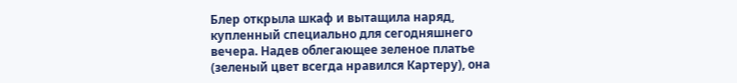Блер открыла шкаф и вытащила наряд, купленный специально для сегодняшнего вечера. Надев облегающее зеленое платье (зеленый цвет всегда нравился Картеру), она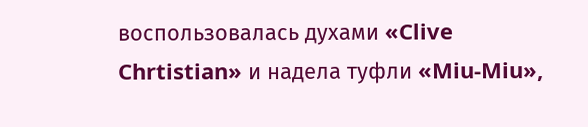воспользовалась духами «Clive Chrtistian» и надела туфли «Miu-Miu»,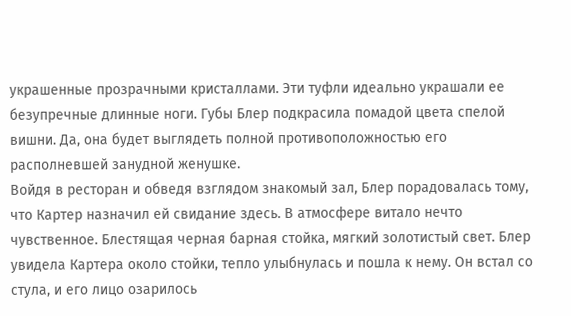украшенные прозрачными кристаллами. Эти туфли идеально украшали ее безупречные длинные ноги. Губы Блер подкрасила помадой цвета спелой вишни. Да, она будет выглядеть полной противоположностью его располневшей занудной женушке.
Войдя в ресторан и обведя взглядом знакомый зал, Блер порадовалась тому, что Картер назначил ей свидание здесь. В атмосфере витало нечто чувственное. Блестящая черная барная стойка, мягкий золотистый свет. Блер увидела Картера около стойки, тепло улыбнулась и пошла к нему. Он встал со стула, и его лицо озарилось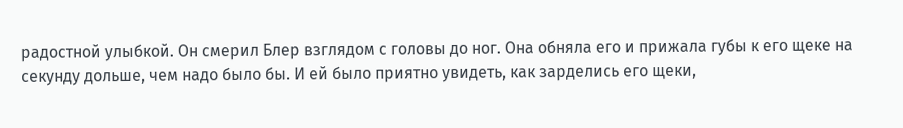радостной улыбкой. Он смерил Блер взглядом с головы до ног. Она обняла его и прижала губы к его щеке на секунду дольше, чем надо было бы. И ей было приятно увидеть, как зарделись его щеки,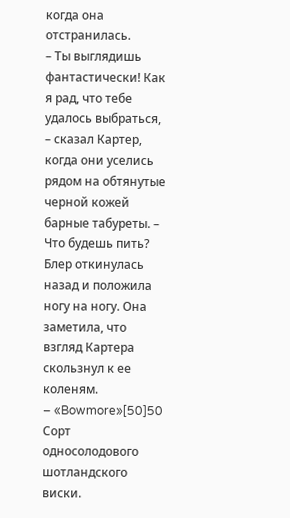когда она отстранилась.
– Ты выглядишь фантастически! Как я рад, что тебе удалось выбраться, – сказал Картер, когда они уселись рядом на обтянутые черной кожей барные табуреты. – Что будешь пить?
Блер откинулась назад и положила ногу на ногу. Она заметила, что взгляд Картера скользнул к ее коленям.
– «Bowmore»[50]50
Сорт односолодового шотландского виски.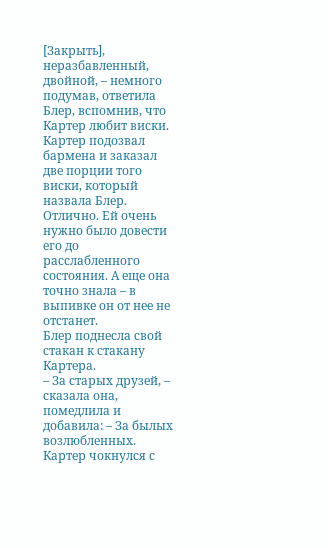[Закрыть], неразбавленный, двойной, – немного подумав, ответила Блер, вспомнив, что Картер любит виски.
Картер подозвал бармена и заказал две порции того виски, который назвала Блер. Отлично. Ей очень нужно было довести его до расслабленного состояния. А еще она точно знала – в выпивке он от нее не отстанет.
Блер поднесла свой стакан к стакану Картера.
– За старых друзей, – сказала она, помедлила и добавила: – За былых возлюбленных.
Картер чокнулся с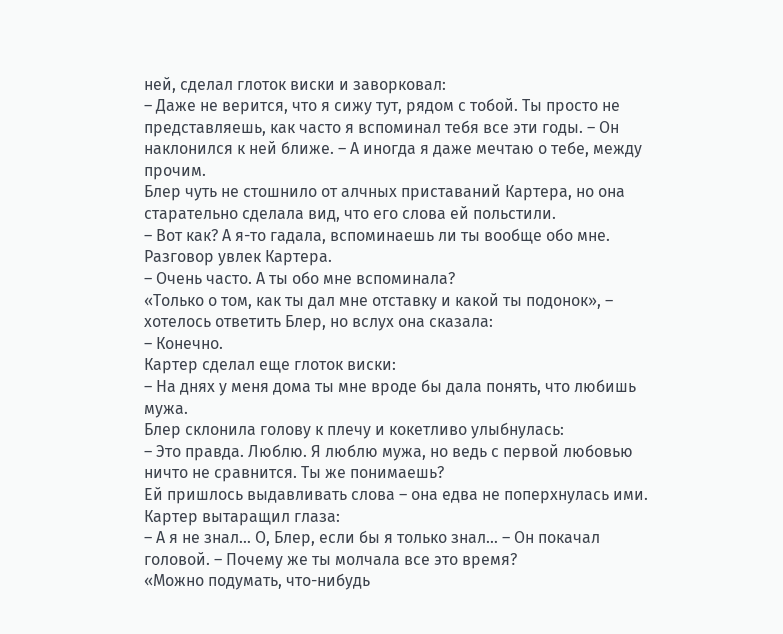ней, сделал глоток виски и заворковал:
– Даже не верится, что я сижу тут, рядом с тобой. Ты просто не представляешь, как часто я вспоминал тебя все эти годы. – Он наклонился к ней ближе. – А иногда я даже мечтаю о тебе, между прочим.
Блер чуть не стошнило от алчных приставаний Картера, но она старательно сделала вид, что его слова ей польстили.
– Вот как? А я-то гадала, вспоминаешь ли ты вообще обо мне.
Разговор увлек Картера.
– Очень часто. А ты обо мне вспоминала?
«Только о том, как ты дал мне отставку и какой ты подонок», – хотелось ответить Блер, но вслух она сказала:
– Конечно.
Картер сделал еще глоток виски:
– На днях у меня дома ты мне вроде бы дала понять, что любишь мужа.
Блер склонила голову к плечу и кокетливо улыбнулась:
– Это правда. Люблю. Я люблю мужа, но ведь с первой любовью ничто не сравнится. Ты же понимаешь?
Ей пришлось выдавливать слова – она едва не поперхнулась ими.
Картер вытаращил глаза:
– А я не знал… О, Блер, если бы я только знал… – Он покачал головой. – Почему же ты молчала все это время?
«Можно подумать, что-нибудь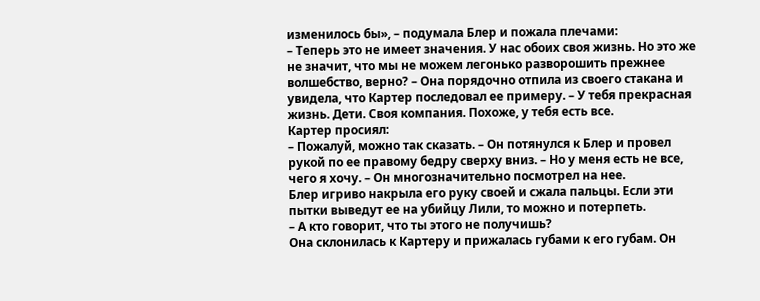изменилось бы», – подумала Блер и пожала плечами:
– Теперь это не имеет значения. У нас обоих своя жизнь. Но это же не значит, что мы не можем легонько разворошить прежнее волшебство, верно? – Она порядочно отпила из своего стакана и увидела, что Картер последовал ее примеру. – У тебя прекрасная жизнь. Дети. Своя компания. Похоже, у тебя есть все.
Картер просиял:
– Пожалуй, можно так сказать. – Он потянулся к Блер и провел рукой по ее правому бедру сверху вниз. – Но у меня есть не все, чего я хочу. – Он многозначительно посмотрел на нее.
Блер игриво накрыла его руку своей и сжала пальцы. Если эти пытки выведут ее на убийцу Лили, то можно и потерпеть.
– А кто говорит, что ты этого не получишь?
Она склонилась к Картеру и прижалась губами к его губам. Он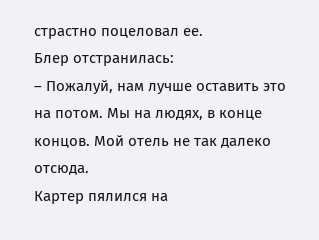страстно поцеловал ее.
Блер отстранилась:
– Пожалуй, нам лучше оставить это на потом. Мы на людях, в конце концов. Мой отель не так далеко отсюда.
Картер пялился на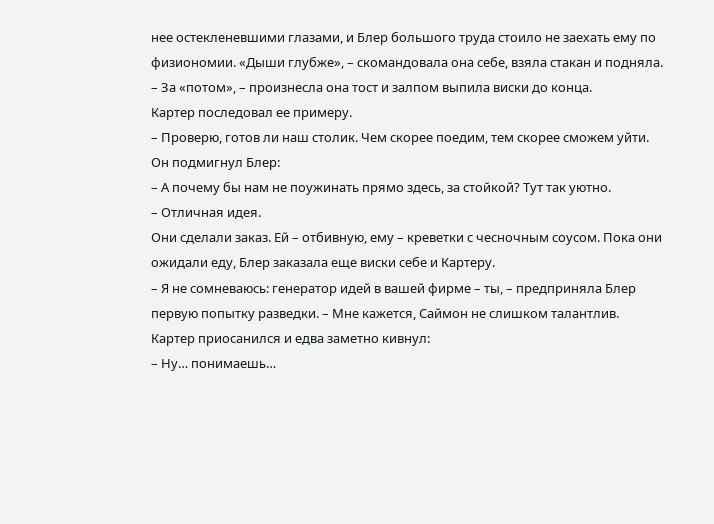нее остекленевшими глазами, и Блер большого труда стоило не заехать ему по физиономии. «Дыши глубже», – скомандовала она себе, взяла стакан и подняла.
– За «потом», – произнесла она тост и залпом выпила виски до конца.
Картер последовал ее примеру.
– Проверю, готов ли наш столик. Чем скорее поедим, тем скорее сможем уйти.
Он подмигнул Блер:
– А почему бы нам не поужинать прямо здесь, за стойкой? Тут так уютно.
– Отличная идея.
Они сделали заказ. Ей – отбивную, ему – креветки с чесночным соусом. Пока они ожидали еду, Блер заказала еще виски себе и Картеру.
– Я не сомневаюсь: генератор идей в вашей фирме – ты, – предприняла Блер первую попытку разведки. – Мне кажется, Саймон не слишком талантлив.
Картер приосанился и едва заметно кивнул:
– Ну… понимаешь…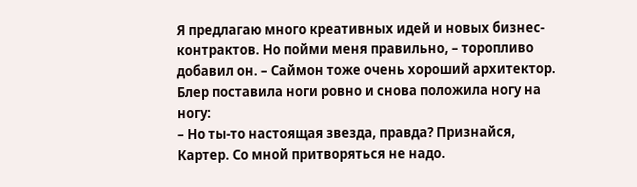Я предлагаю много креативных идей и новых бизнес-контрактов. Но пойми меня правильно, – торопливо добавил он. – Саймон тоже очень хороший архитектор.
Блер поставила ноги ровно и снова положила ногу на ногу:
– Но ты-то настоящая звезда, правда? Признайся, Картер. Со мной притворяться не надо.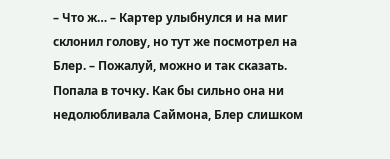– Что ж… – Картер улыбнулся и на миг склонил голову, но тут же посмотрел на Блер. – Пожалуй, можно и так сказать.
Попала в точку. Как бы сильно она ни недолюбливала Саймона, Блер слишком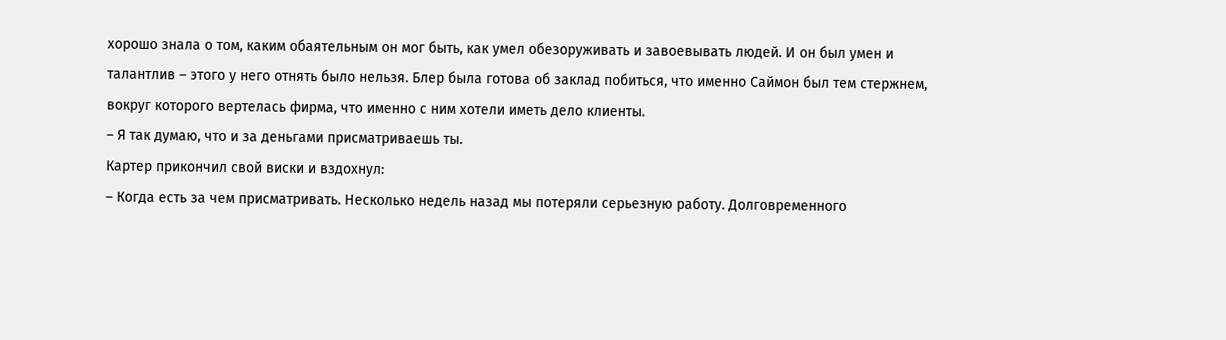хорошо знала о том, каким обаятельным он мог быть, как умел обезоруживать и завоевывать людей. И он был умен и талантлив – этого у него отнять было нельзя. Блер была готова об заклад побиться, что именно Саймон был тем стержнем, вокруг которого вертелась фирма, что именно с ним хотели иметь дело клиенты.
– Я так думаю, что и за деньгами присматриваешь ты.
Картер прикончил свой виски и вздохнул:
– Когда есть за чем присматривать. Несколько недель назад мы потеряли серьезную работу. Долговременного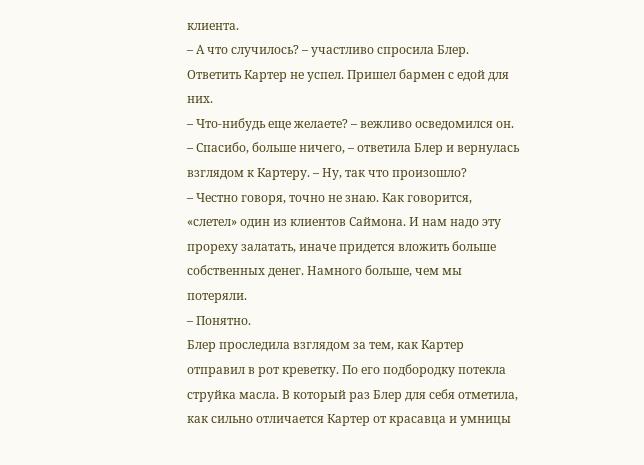клиента.
– А что случилось? – участливо спросила Блер.
Ответить Картер не успел. Пришел бармен с едой для них.
– Что-нибудь еще желаете? – вежливо осведомился он.
– Спасибо, больше ничего, – ответила Блер и вернулась взглядом к Картеру. – Ну, так что произошло?
– Честно говоря, точно не знаю. Как говорится, «слетел» один из клиентов Саймона. И нам надо эту прореху залатать, иначе придется вложить больше собственных денег. Намного больше, чем мы потеряли.
– Понятно.
Блер проследила взглядом за тем, как Картер отправил в рот креветку. По его подбородку потекла струйка масла. В который раз Блер для себя отметила, как сильно отличается Картер от красавца и умницы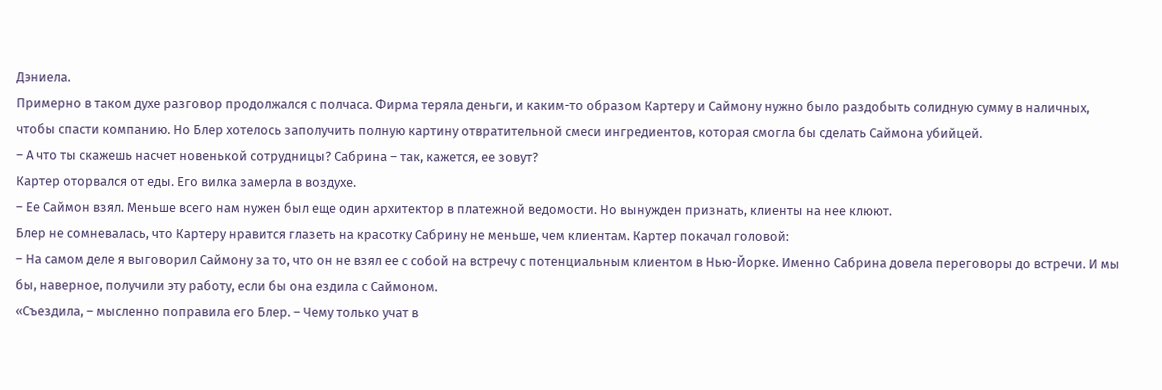Дэниела.
Примерно в таком духе разговор продолжался с полчаса. Фирма теряла деньги, и каким-то образом Картеру и Саймону нужно было раздобыть солидную сумму в наличных, чтобы спасти компанию. Но Блер хотелось заполучить полную картину отвратительной смеси ингредиентов, которая смогла бы сделать Саймона убийцей.
– А что ты скажешь насчет новенькой сотрудницы? Сабрина – так, кажется, ее зовут?
Картер оторвался от еды. Его вилка замерла в воздухе.
– Ее Саймон взял. Меньше всего нам нужен был еще один архитектор в платежной ведомости. Но вынужден признать, клиенты на нее клюют.
Блер не сомневалась, что Картеру нравится глазеть на красотку Сабрину не меньше, чем клиентам. Картер покачал головой:
– На самом деле я выговорил Саймону за то, что он не взял ее с собой на встречу с потенциальным клиентом в Нью-Йорке. Именно Сабрина довела переговоры до встречи. И мы бы, наверное, получили эту работу, если бы она ездила с Саймоном.
«Съездила, – мысленно поправила его Блер. – Чему только учат в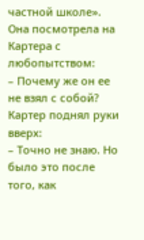частной школе».
Она посмотрела на Картера с любопытством:
– Почему же он ее не взял с собой?
Картер поднял руки вверх:
– Точно не знаю. Но было это после того, как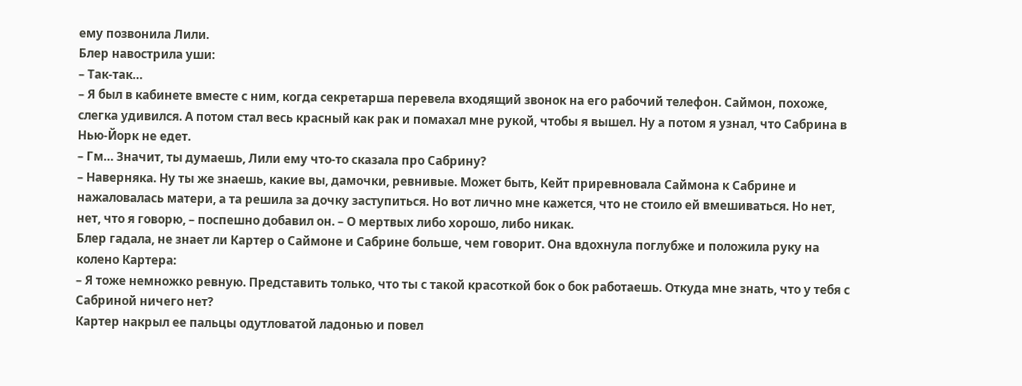ему позвонила Лили.
Блер навострила уши:
– Так-так…
– Я был в кабинете вместе с ним, когда секретарша перевела входящий звонок на его рабочий телефон. Саймон, похоже, слегка удивился. А потом стал весь красный как рак и помахал мне рукой, чтобы я вышел. Ну а потом я узнал, что Сабрина в Нью-Йорк не едет.
– Гм… Значит, ты думаешь, Лили ему что-то сказала про Сабрину?
– Наверняка. Ну ты же знаешь, какие вы, дамочки, ревнивые. Может быть, Кейт приревновала Саймона к Сабрине и нажаловалась матери, а та решила за дочку заступиться. Но вот лично мне кажется, что не стоило ей вмешиваться. Но нет, нет, что я говорю, – поспешно добавил он. – О мертвых либо хорошо, либо никак.
Блер гадала, не знает ли Картер о Саймоне и Сабрине больше, чем говорит. Она вдохнула поглубже и положила руку на колено Картера:
– Я тоже немножко ревную. Представить только, что ты с такой красоткой бок о бок работаешь. Откуда мне знать, что у тебя с Сабриной ничего нет?
Картер накрыл ее пальцы одутловатой ладонью и повел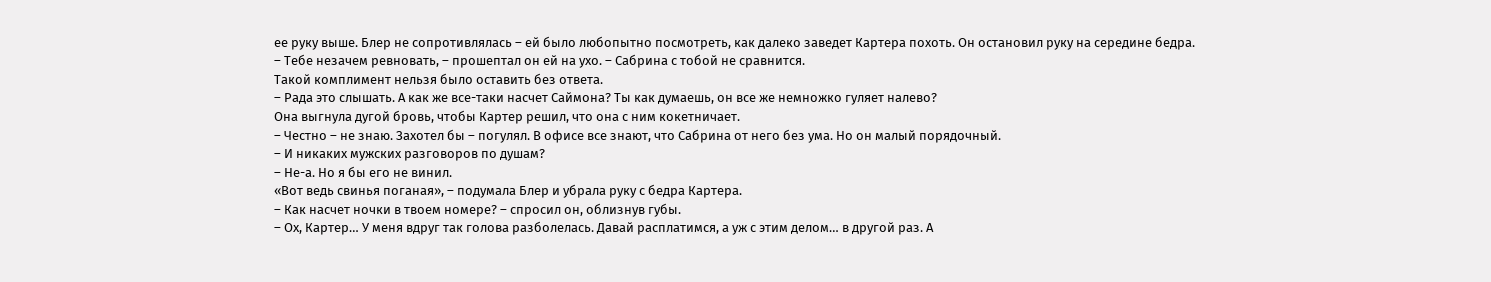ее руку выше. Блер не сопротивлялась – ей было любопытно посмотреть, как далеко заведет Картера похоть. Он остановил руку на середине бедра.
– Тебе незачем ревновать, – прошептал он ей на ухо. – Сабрина с тобой не сравнится.
Такой комплимент нельзя было оставить без ответа.
– Рада это слышать. А как же все-таки насчет Саймона? Ты как думаешь, он все же немножко гуляет налево?
Она выгнула дугой бровь, чтобы Картер решил, что она с ним кокетничает.
– Честно – не знаю. Захотел бы – погулял. В офисе все знают, что Сабрина от него без ума. Но он малый порядочный.
– И никаких мужских разговоров по душам?
– Не-а. Но я бы его не винил.
«Вот ведь свинья поганая», – подумала Блер и убрала руку с бедра Картера.
– Как насчет ночки в твоем номере? – спросил он, облизнув губы.
– Ох, Картер… У меня вдруг так голова разболелась. Давай расплатимся, а уж с этим делом… в другой раз. А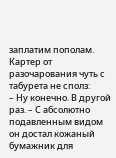заплатим пополам.
Картер от разочарования чуть с табурета не сполз:
– Ну конечно. В другой раз. – С абсолютно подавленным видом он достал кожаный бумажник для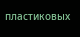пластиковых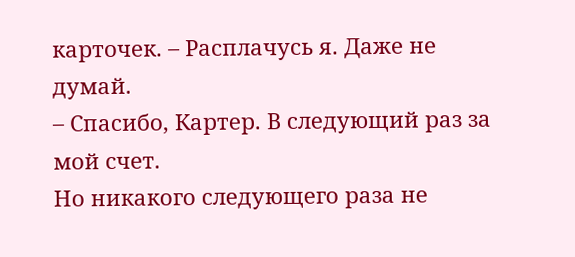карточек. – Расплачусь я. Даже не думай.
– Спасибо, Картер. В следующий раз за мой счет.
Но никакого следующего раза не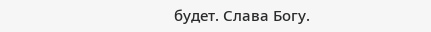будет. Слава Богу.